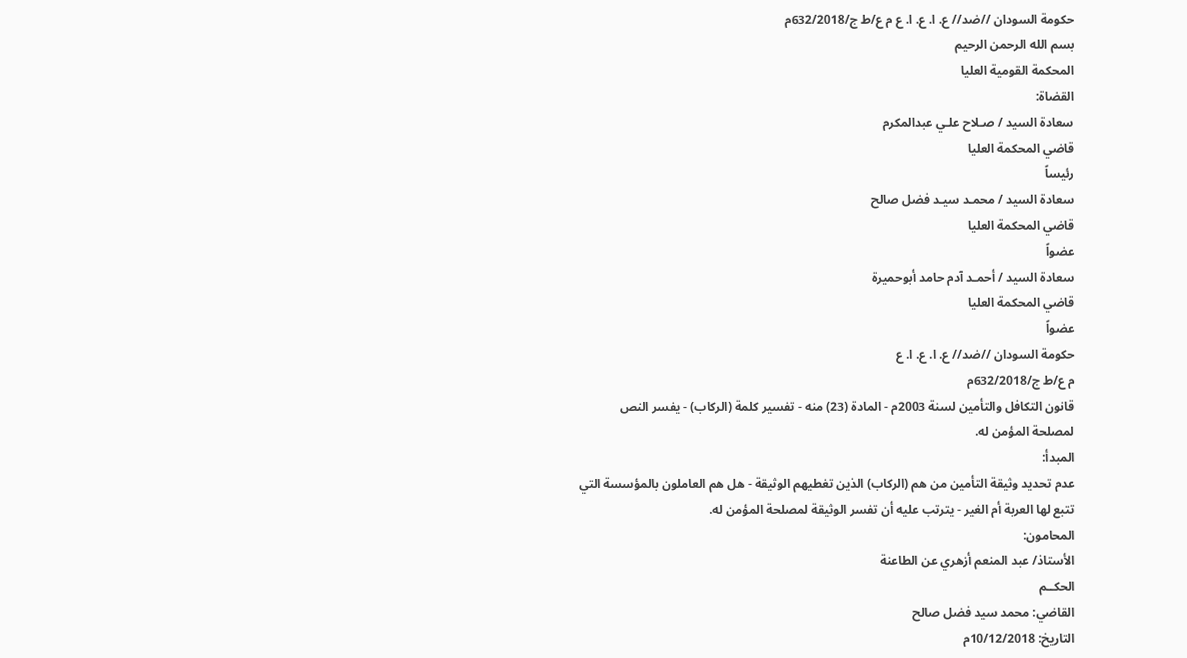حكومة السودان //ضد// ع. ا. ع. ا. ع م ع/ط ج/632/2018م
بسم الله الرحمن الرحيم
المحكمة القومية العليا
القضاة:
سعادة السيد / صـلاح علـي عبدالمكرم
قاضي المحكمة العليا
رئيساً
سعادة السيد / محمـد سيـد فضل صالح
قاضي المحكمة العليا
عضواً
سعادة السيد / أحمـد آدم حامد أبوحميرة
قاضي المحكمة العليا
عضواً
حكومة السودان //ضد// ع. ا. ع. ا. ع
م ع/ط ج/632/2018م
قانون التكافل والتأمين لسنة 2003م - المادة (23) منه - تفسير كلمة (الركاب) - يفسر النص لمصلحة المؤمن له.
المبدأ:
عدم تحديد وثيقة التأمين من هم (الركاب) الذين تغطيهم الوثيقة - هل هم العاملون بالمؤسسة التي تتبع لها العربة أم الغير - يترتب عليه أن تفسر الوثيقة لمصلحة المؤمن له.
المحامون:
الأستاذ/ عبد المنعم أزهري عن الطاعنة
الحكــم
القاضي: محمد سيد فضل صالح
التاريخ: 10/12/2018م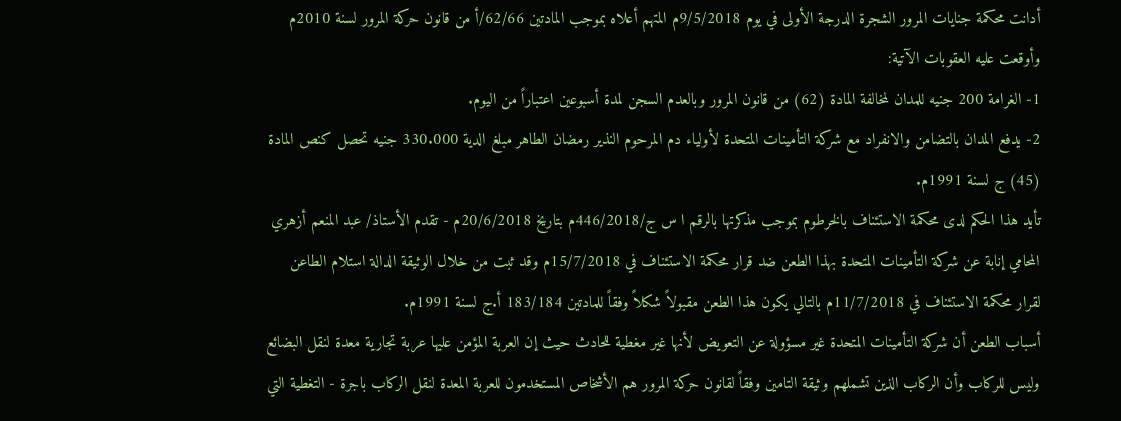أدانت محكمة جنايات المرور الشجرة الدرجة الأولى في يوم 9/5/2018م المتهم أعلاه بموجب المادتين 62/66/أ من قانون حركة المرور لسنة 2010م وأوقعت عليه العقوبات الآتية:
1- الغرامة 200 جنيه للمدان لمخالفة المادة (62) من قانون المرور وبالعدم السجن لمدة أسبوعين اعتباراً من اليوم.
2- يدفع المدان بالتضامن والانفراد مع شركة التأمينات المتحدة لأولياء دم المرحوم النذير رمضان الطاهر مبلغ الدية 330.000 جنيه تحصل كنص المادة (45) ج لسنة 1991م.
تأيد هذا الحكم لدى محكمة الاستئناف بالخرطوم بموجب مذكرتها بالرقم ا س ج/446/2018م بتاريخ 20/6/2018م - تقدم الأستاذ/ عبد المنعم أزهري المحامي إنابة عن شركة التأمينات المتحدة بهذا الطعن ضد قرار محكمة الاستئناف في 15/7/2018م وقد ثبت من خلال الوثيقة الدالة استلام الطاعن لقرار محكمة الاستئناف في 11/7/2018م بالتالي يكون هذا الطعن مقبولاً شكلاً وفقاً للمادتين 183/184 أ.ج لسنة 1991م.
أسباب الطعن أن شركة التأمينات المتحدة غير مسؤولة عن التعويض لأنها غير مغطية للحادث حيث إن العربة المؤمن عليها عربة تجارية معدة لنقل البضائع وليس للركاب وأن الركاب الذين تشملهم وثيقة التامين وفقاً لقانون حركة المرور هم الأشخاص المستخدمون للعربة المعدة لنقل الركاب باجرة - التغطية التي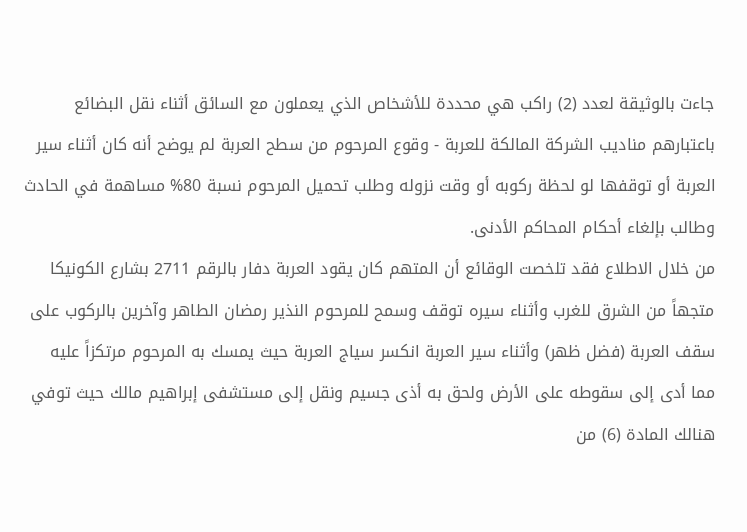جاءت بالوثيقة لعدد (2) راكب هي محددة للأشخاص الذي يعملون مع السائق أثناء نقل البضائع باعتبارهم مناديب الشركة المالكة للعربة - وقوع المرحوم من سطح العربة لم يوضح أنه كان أثناء سير العربة أو توقفها لو لحظة ركوبه أو وقت نزوله وطلب تحميل المرحوم نسبة 80% مساهمة في الحادث وطالب بإلغاء أحكام المحاكم الأدنى.
من خلال الاطلاع فقد تلخصت الوقائع أن المتهم كان يقود العربة دفار بالرقم 2711 بشارع الكونيكا متجهاً من الشرق للغرب وأثناء سيره توقف وسمح للمرحوم النذير رمضان الطاهر وآخرين بالركوب على سقف العربة (فضل ظهر) وأثناء سير العربة انكسر سياج العربة حيث يمسك به المرحوم مرتكزاً عليه مما أدى إلى سقوطه على الأرض ولحق به أذى جسيم ونقل إلى مستشفى إبراهيم مالك حيث توفي هنالك المادة (6) من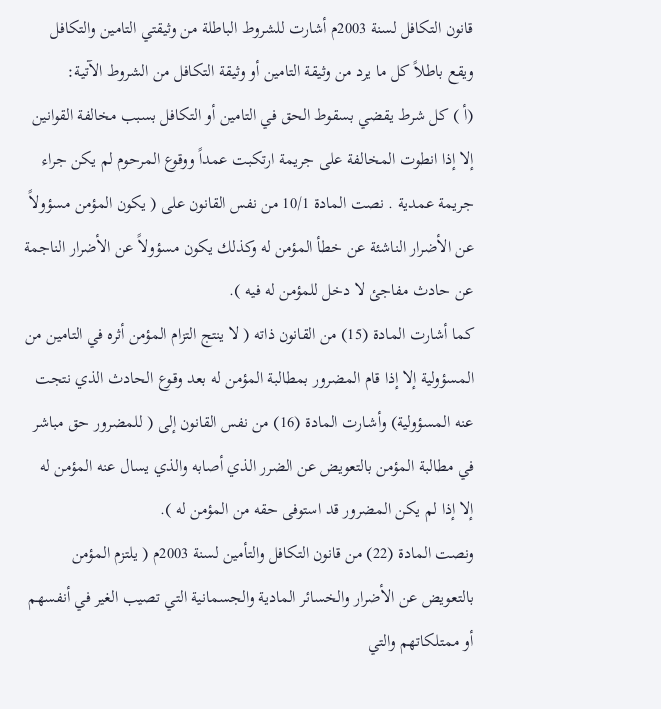قانون التكافل لسنة 2003م أشارت للشروط الباطلة من وثيقتي التامين والتكافل ويقع باطلاً كل ما يرد من وثيقة التامين أو وثيقة التكافل من الشروط الآتية:
(أ ) كل شرط يقضي بسقوط الحق في التامين أو التكافل بسبب مخالفة القوانين إلا إذا انطوت المخالفة على جريمة ارتكبت عمداً ووقوع المرحوم لم يكن جراء جريمة عمدية . نصت المادة 10/1 من نفس القانون على ( يكون المؤمن مسؤولاً عن الأضرار الناشئة عن خطأ المؤمن له وكذلك يكون مسؤولاً عن الأضرار الناجمة عن حادث مفاجئ لا دخل للمؤمن له فيه ).
كما أشارت المادة (15) من القانون ذاته ( لا ينتج التزام المؤمن أثره في التامين من المسؤولية إلا إذا قام المضرور بمطالبة المؤمن له بعد وقـوع الحادث الذي نتجت عنه المسؤولية) وأشـارت المادة (16) من نفس القانون إلى ( للمضرور حق مباشر في مطالبة المؤمن بالتعويض عن الضرر الذي أصابه والذي يسال عنه المؤمن له إلا إذا لم يكن المضرور قد استوفى حقه من المؤمن له ).
ونصت المادة (22) من قانون التكافل والتأمين لسنة 2003م ( يلتزم المؤمن بالتعويض عن الأضرار والخسائر المادية والجسمانية التي تصيب الغير في أنفسهم أو ممتلكاتهم والتي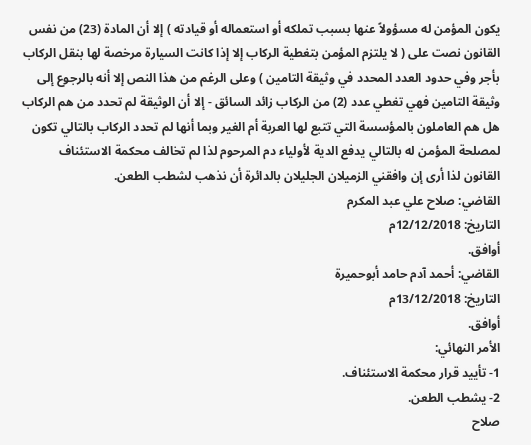يكون المؤمن له مسؤولاً عنها بسبب تملكه أو استعماله أو قيادته ) إلا أن المادة (23) من نفس القانون نصت على ( لا يلتزم المؤمن بتغطية الركاب إلا إذا كانت السيارة مرخصة لها بنقل الركاب بأجر وفي حدود العدد المحدد في وثيقة التامين ) وعلى الرغم من هذا النص إلا أنه بالرجوع إلى وثيقة التامين فهي تغطي عدد (2) من الركاب زائد السائق - إلا أن الوثيقة لم تحدد من هم الركاب هل هم العاملون بالمؤسسة التي تتبع لها العربة أم الغير وبما أنها لم تحدد الركاب بالتالي تكون لمصلحة المؤمن له بالتالي يدفع الدية لأولياء دم المرحوم لذا لم تخالف محكمة الاستئناف القانون لذا أرى إن وافقني الزميلان الجليلان بالدائرة أن نذهب لشطب الطعن.
القاضي: صلاح علي عبد المكرم
التاريخ: 12/12/2018م
أوافق.
القاضي: أحمد آدم حامد أبوحميرة
التاريخ: 13/12/2018م
أوافق.
الأمر النهائي:
1- تأييد قرار محكمة الاستئناف.
2- يشطب الطعن.
صلاح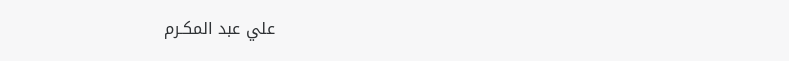علي عبد المكـرم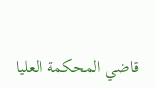قاضي المحكمة العليا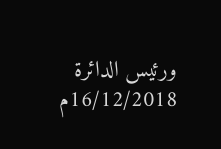ورئيس الدائرة
16/12/2018م